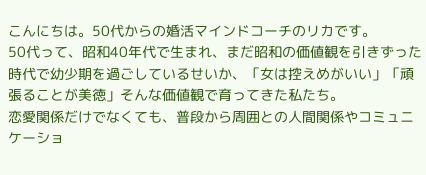こんにちは。50代からの婚活マインドコーチのリカです。
50代って、昭和40年代で生まれ、まだ昭和の価値観を引きずった時代で幼少期を過ごしているせいか、「女は控えめがいい」「頑張ることが美徳」そんな価値観で育ってきた私たち。
恋愛関係だけでなくても、普段から周囲との人間関係やコミュニケーショ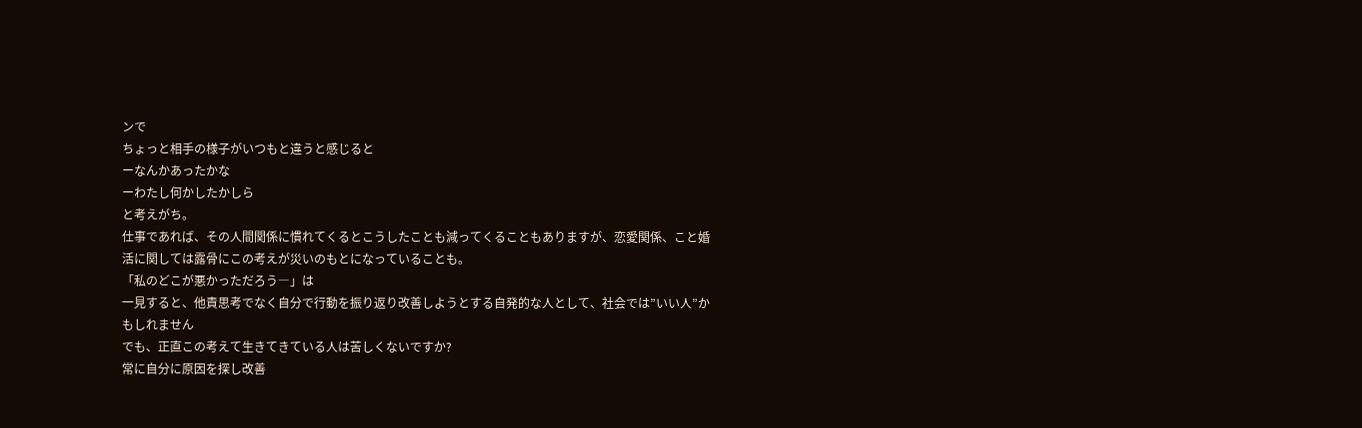ンで
ちょっと相手の様子がいつもと違うと感じると
ーなんかあったかな
ーわたし何かしたかしら
と考えがち。
仕事であれば、その人間関係に慣れてくるとこうしたことも減ってくることもありますが、恋愛関係、こと婚活に関しては露骨にこの考えが災いのもとになっていることも。
「私のどこが悪かっただろう―」は
一見すると、他責思考でなく自分で行動を振り返り改善しようとする自発的な人として、社会では”いい人”かもしれません
でも、正直この考えて生きてきている人は苦しくないですか?
常に自分に原因を探し改善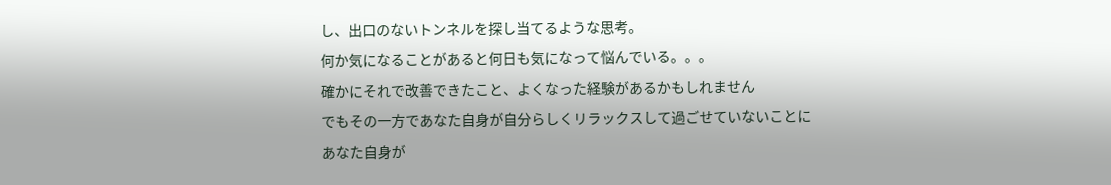し、出口のないトンネルを探し当てるような思考。
何か気になることがあると何日も気になって悩んでいる。。。
確かにそれで改善できたこと、よくなった経験があるかもしれません
でもその一方であなた自身が自分らしくリラックスして過ごせていないことに
あなた自身が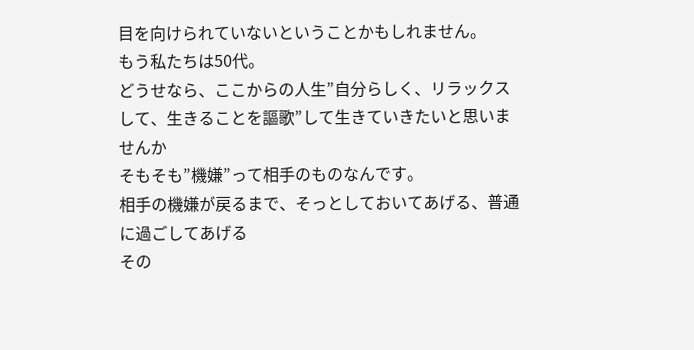目を向けられていないということかもしれません。
もう私たちは50代。
どうせなら、ここからの人生”自分らしく、リラックスして、生きることを謳歌”して生きていきたいと思いませんか
そもそも”機嫌”って相手のものなんです。
相手の機嫌が戻るまで、そっとしておいてあげる、普通に過ごしてあげる
その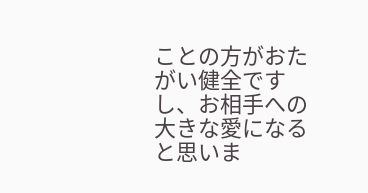ことの方がおたがい健全ですし、お相手への大きな愛になると思いま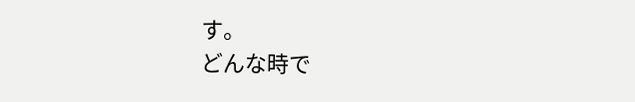す。
どんな時で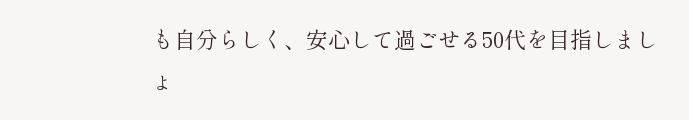も自分らしく、安心して過ごせる50代を目指しましょ